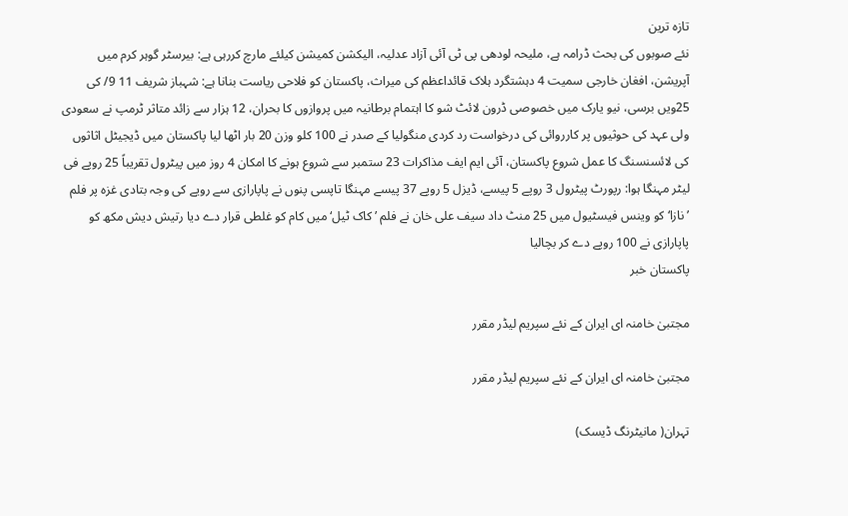تازہ ترین
نئے صوبوں کی بحث ڈرامہ ہے، ملیحہ لودھی پی ٹی آئی آزاد عدلیہ، الیکشن کمیشن کیلئے مارچ کررہی ہے: بیرسٹر گوہر کرم میں آپریشن، افغان خارجی سمیت 4 دہشتگرد ہلاک قائداعظم کی میراث، پاکستان کو فلاحی ریاست بنانا ہے: شہباز شریف 11 9/ کی 25ویں برسی، نیو یارک میں خصوصی ڈرون لائٹ شو کا اہتمام برطانیہ میں پروازوں کا بحران، 12 ہزار سے زائد متاثر ٹرمپ نے سعودی ولی عہد کی حوثیوں پر کارروائی کی درخواست رد کردی منگولیا کے صدر نے 100 کلو وزن 20 بار اٹھا لیا پاکستان میں ڈیجیٹل اثاثوں کی لائسنسنگ کا عمل شروع پاکستان، آئی ایم ایف مذاکرات 23 ستمبر سے شروع ہونے کا امکان 4 روز میں پیٹرول تقریباً 25 روپے فی لیٹر مہنگا ہوا: رپورٹ پیٹرول 3 روپے 5 پیسے، ڈیزل 5 روپے 37 پیسے مہنگا تاپسی پنوں نے پاپارازی سے رویے کی وجہ بتادی غزہ پر فلم ’نازا‘ کو وینس فیسٹیول میں 25 منٹ داد سیف علی خان نے فلم ’کاک ٹیل‘ میں کام کو غلطی قرار دے دیا رتیش دیش مکھ کو پاپارازی نے 100 روپے دے کر بچالیا
پاکستان خبر

مجتبیٰ خامنہ ای ایران کے نئے سپریم لیڈر مقرر

مجتبیٰ خامنہ ای ایران کے نئے سپریم لیڈر مقرر

تہران( مانیٹرنگ ڈیسک)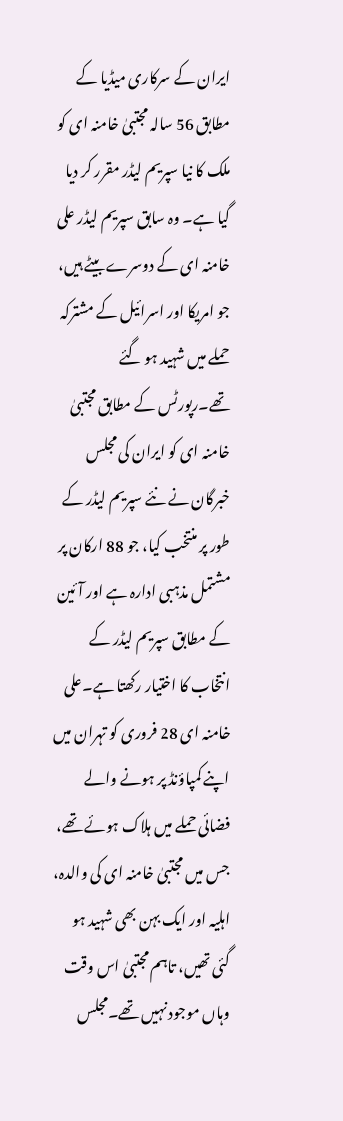ایران کے سرکاری میڈیا کے مطابق 56 سالہ مجتبیٰ خامنہ ای کو ملک کا نیا سپریم لیڈر مقرر کر دیا گیا ہے۔ وہ سابق سپریم لیڈر علی خامنہ ای کے دوسرے بیٹے ہیں، جو امریکا اور اسرائیل کے مشترکہ حملے میں شہید ہو گئے تھے۔رپورٹس کے مطابق مجتبیٰ خامنہ ای کو ایران کی مجلس خبرگان نے نئے سپریم لیڈر کے طور پر منتخب کیا، جو 88 ارکان پر مشتمل مذہبی ادارہ ہے اور آئین کے مطابق سپریم لیڈر کے انتخاب کا اختیار رکھتا ہے۔علی خامنہ ای 28 فروری کو تہران میں اپنے کمپاؤنڈ پر ہونے والے فضائی حملے میں ہلاک ہوئے تھے، جس میں مجتبیٰ خامنہ ای کی والدہ، اہلیہ اور ایک بہن بھی شہید ہو گئی تھیں، تاہم مجتبیٰ اس وقت وہاں موجود نہیں تھے۔مجلس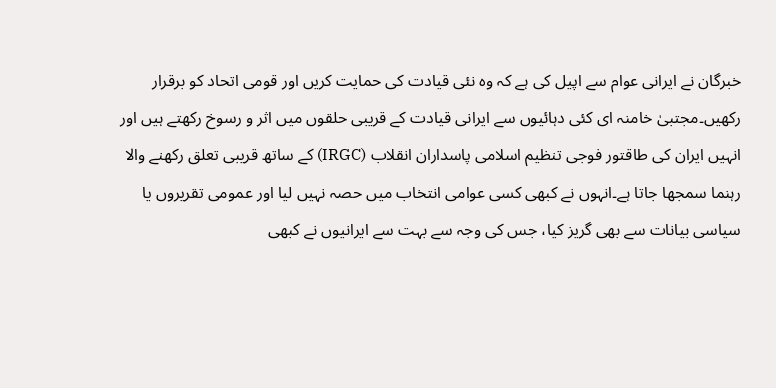خبرگان نے ایرانی عوام سے اپیل کی ہے کہ وہ نئی قیادت کی حمایت کریں اور قومی اتحاد کو برقرار رکھیں۔مجتبیٰ خامنہ ای کئی دہائیوں سے ایرانی قیادت کے قریبی حلقوں میں اثر و رسوخ رکھتے ہیں اور انہیں ایران کی طاقتور فوجی تنظیم اسلامی پاسداران انقلاب (IRGC) کے ساتھ قریبی تعلق رکھنے والا رہنما سمجھا جاتا ہے۔انہوں نے کبھی کسی عوامی انتخاب میں حصہ نہیں لیا اور عمومی تقریروں یا سیاسی بیانات سے بھی گریز کیا، جس کی وجہ سے بہت سے ایرانیوں نے کبھی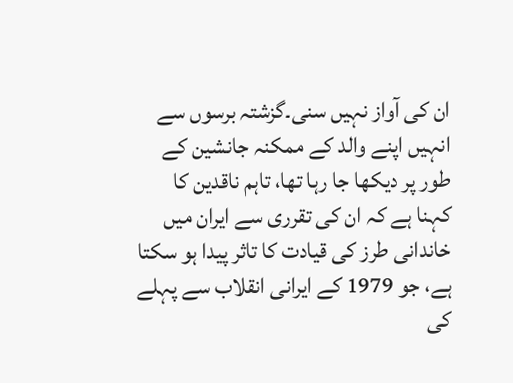ان کی آواز نہیں سنی۔گزشتہ برسوں سے انہیں اپنے والد کے ممکنہ جانشین کے طور پر دیکھا جا رہا تھا، تاہم ناقدین کا کہنا ہے کہ ان کی تقرری سے ایران میں خاندانی طرز کی قیادت کا تاثر پیدا ہو سکتا ہے، جو 1979 کے ایرانی انقلاب سے پہلے کی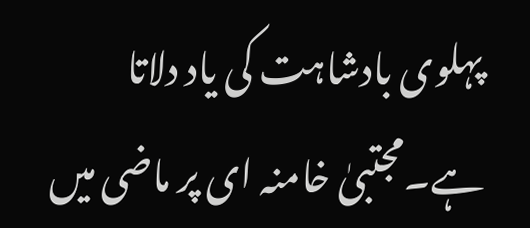پہلوی بادشاہت کی یاد دلاتا ہے۔مجتبیٰ خامنہ ای پر ماضی میں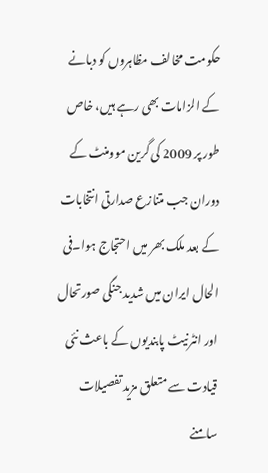حکومت مخالف مظاہروں کو دبانے کے الزامات بھی رہے ہیں، خاص طور پر 2009 کی گرین موومنٹ کے دوران جب متنازع صدارتی انتخابات کے بعد ملک بھر میں احتجاج ہوا۔فی الحال ایران میں شدید جنگی صورتحال اور انٹرنیٹ پابندیوں کے باعث نئی قیادت سے متعلق مزید تفصیلات سامنے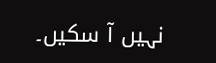نہیں آ سکیں۔